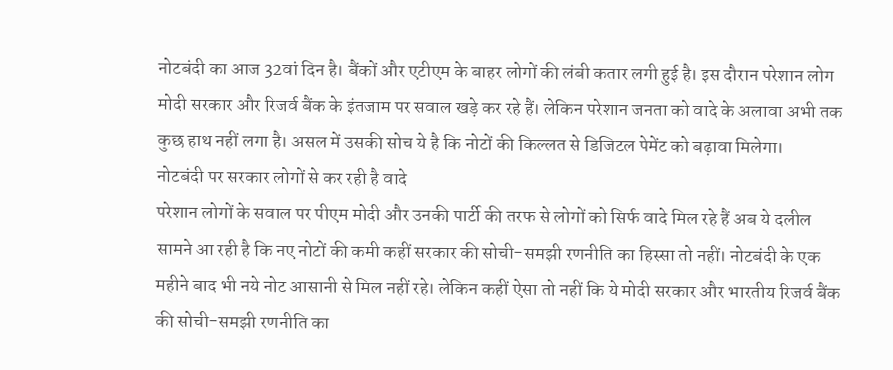नोटबंदी का आज 32वां दिन है। बैंकों और एटीएम के बाहर लोगों की लंबी कतार लगी हुई है। इस दौरान परेशान लोग मोदी सरकार और रिजर्व बैंक के इंतजाम पर सवाल खड़े कर रहे हैं। लेकिन परेशान जनता को वादे के अलावा अभी तक कुछ हाथ नहीं लगा है। असल में उसकी सोच ये है कि नोटों की किल्लत से डिजिटल पेमेंट को बढ़ावा मिलेगा।
नोटबंदी पर सरकार लोगों से कर रही है वादे
परेशान लोगों के सवाल पर पीएम मोदी और उनकी पार्टी की तरफ से लोगों को सिर्फ वादे मिल रहे हैं अब ये दलील सामने आ रही है कि नए नोटों की कमी कहीं सरकार की सोची-समझी रणनीति का हिस्सा तो नहीं। नोटबंदी के एक महीने बाद भी नये नोट आसानी से मिल नहीं रहे। लेकिन कहीं ऐसा तो नहीं कि ये मोदी सरकार और भारतीय रिजर्व बैंक की सोची-समझी रणनीति का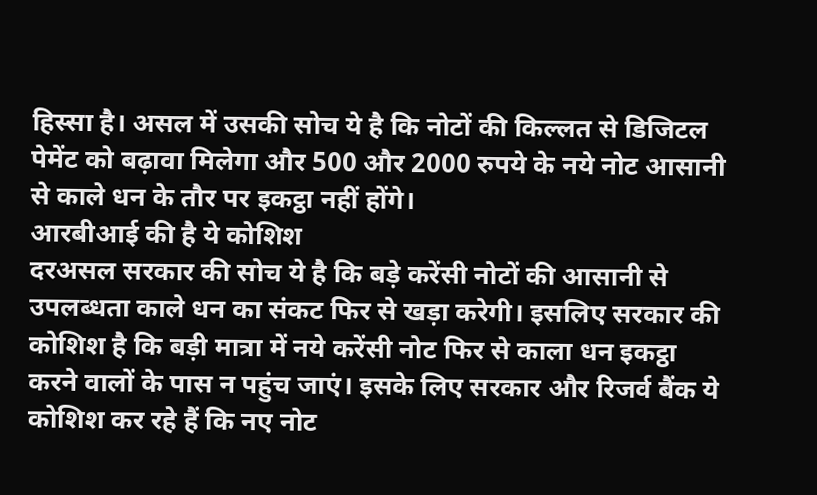हिस्सा है। असल में उसकी सोच ये है कि नोटों की किल्लत से डिजिटल पेमेंट को बढ़ावा मिलेगा और 500 और 2000 रुपये के नये नोट आसानी से काले धन के तौर पर इकट्ठा नहीं होंगे।
आरबीआई की है ये कोशिश
दरअसल सरकार की सोच ये है कि बड़े करेंसी नोटों की आसानी से उपलब्धता काले धन का संकट फिर से खड़ा करेगी। इसलिए सरकार की कोशिश है कि बड़ी मात्रा में नये करेंसी नोट फिर से काला धन इकट्ठा करने वालों के पास न पहुंच जाएं। इसके लिए सरकार और रिजर्व बैंक ये कोशिश कर रहे हैं कि नए नोट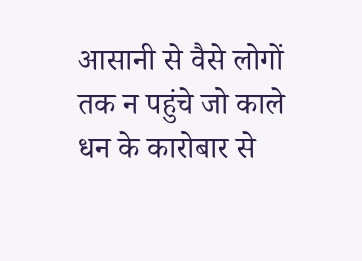आसानी से वैसे लोगों तक न पहुंचे जो काले धन के कारोबार से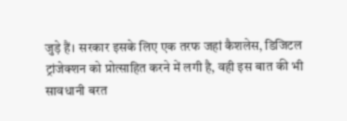जुड़े हैं। सरकार इसके लिए एक तरफ जहां कैशलेस, डिजिटल ट्रांजेक्शन को प्रोत्साहित करने में लगी है, वही इस बात की भी सावधानी बरत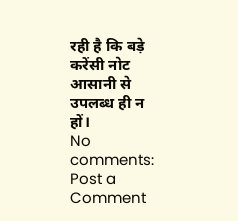रही है कि बड़े करेंसी नोट आसानी से उपलब्ध ही न हों।
No comments:
Post a Comment